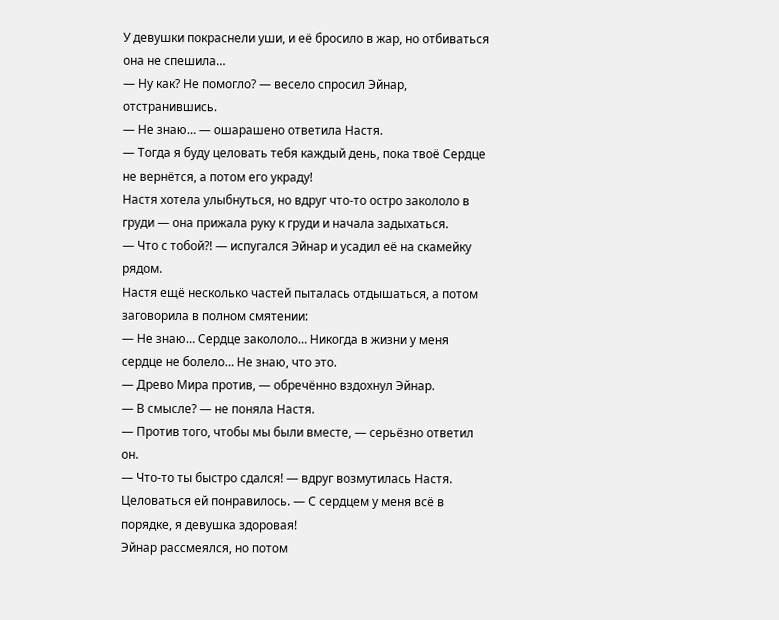У девушки покраснели уши, и её бросило в жар, но отбиваться она не спешила…
— Ну как? Не помогло? — весело спросил Эйнар, отстранившись.
— Не знаю… — ошарашено ответила Настя.
— Тогда я буду целовать тебя каждый день, пока твоё Сердце не вернётся, а потом его украду!
Настя хотела улыбнуться, но вдруг что-то остро закололо в груди — она прижала руку к груди и начала задыхаться.
— Что с тобой⁈ — испугался Эйнар и усадил её на скамейку рядом.
Настя ещё несколько частей пыталась отдышаться, а потом заговорила в полном смятении:
— Не знаю… Сердце закололо… Никогда в жизни у меня сердце не болело… Не знаю, что это.
— Древо Мира против, — обречённо вздохнул Эйнар.
— В смысле? — не поняла Настя.
— Против того, чтобы мы были вместе, — серьёзно ответил он.
— Что-то ты быстро сдался! — вдруг возмутилась Настя. Целоваться ей понравилось. — С сердцем у меня всё в порядке, я девушка здоровая!
Эйнар рассмеялся, но потом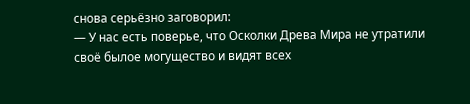снова серьёзно заговорил:
— У нас есть поверье, что Осколки Древа Мира не утратили своё былое могущество и видят всех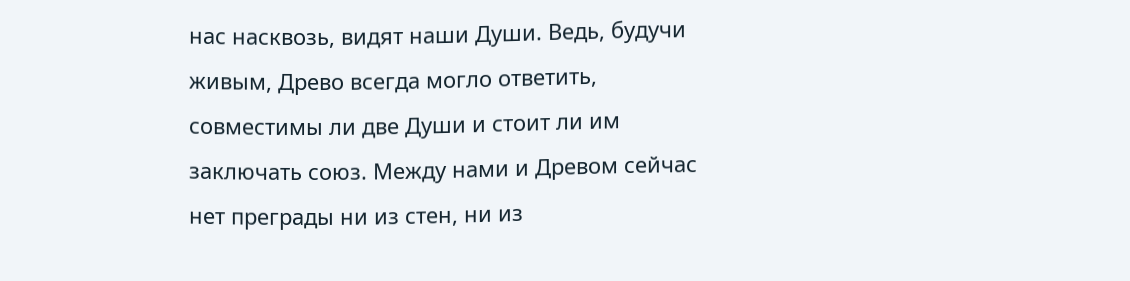нас насквозь, видят наши Души. Ведь, будучи живым, Древо всегда могло ответить, совместимы ли две Души и стоит ли им заключать союз. Между нами и Древом сейчас нет преграды ни из стен, ни из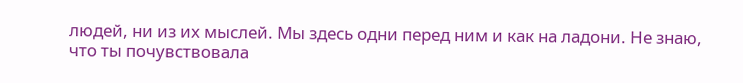людей, ни из их мыслей. Мы здесь одни перед ним и как на ладони. Не знаю, что ты почувствовала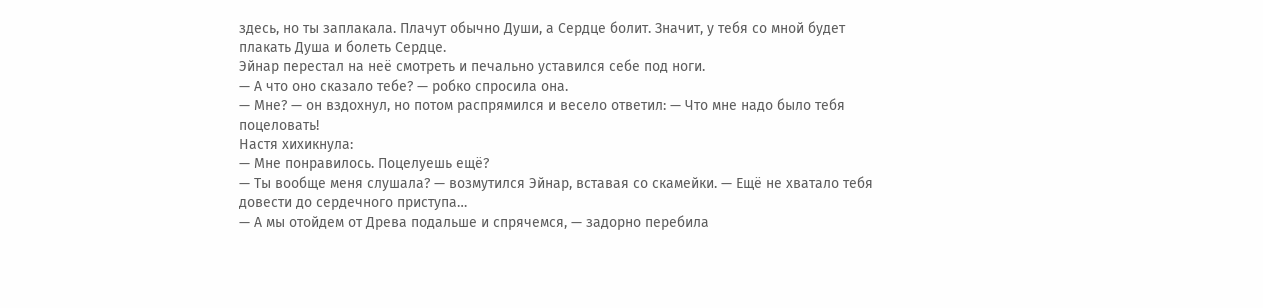здесь, но ты заплакала. Плачут обычно Души, а Сердце болит. Значит, у тебя со мной будет плакать Душа и болеть Сердце.
Эйнар перестал на неё смотреть и печально уставился себе под ноги.
— А что оно сказало тебе? — робко спросила она.
— Мне? — он вздохнул, но потом распрямился и весело ответил: — Что мне надо было тебя поцеловать!
Настя хихикнула:
— Мне понравилось. Поцелуешь ещё?
— Ты вообще меня слушала? — возмутился Эйнар, вставая со скамейки. — Ещё не хватало тебя довести до сердечного приступа…
— А мы отойдем от Древа подальше и спрячемся, — задорно перебила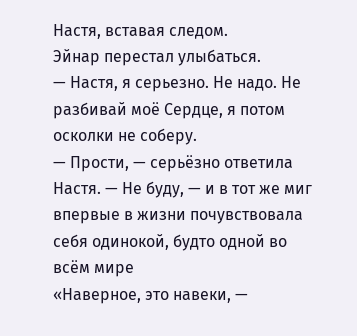Настя, вставая следом.
Эйнар перестал улыбаться.
— Настя, я серьезно. Не надо. Не разбивай моё Сердце, я потом осколки не соберу.
— Прости, — серьёзно ответила Настя. — Не буду, — и в тот же миг впервые в жизни почувствовала себя одинокой, будто одной во всём мире
«Наверное, это навеки, —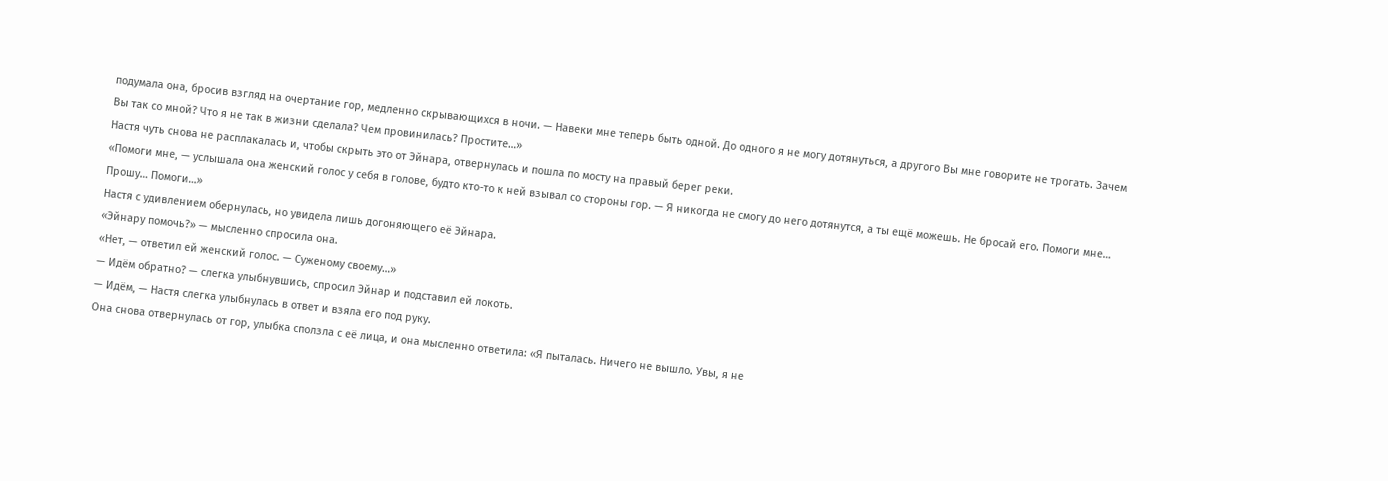подумала она, бросив взгляд на очертание гор, медленно скрывающихся в ночи. — Навеки мне теперь быть одной. До одного я не могу дотянуться, а другого Вы мне говорите не трогать. Зачем Вы так со мной? Что я не так в жизни сделала? Чем провинилась? Простите…»
Настя чуть снова не расплакалась и, чтобы скрыть это от Эйнара, отвернулась и пошла по мосту на правый берег реки.
«Помоги мне, — услышала она женский голос у себя в голове, будто кто-то к ней взывал со стороны гор. — Я никогда не смогу до него дотянутся, а ты ещё можешь. Не бросай его. Помоги мне… Прошу… Помоги…»
Настя с удивлением обернулась, но увидела лишь догоняющего её Эйнара.
«Эйнару помочь?» — мысленно спросила она.
«Нет, — ответил ей женский голос. — Суженому своему…»
— Идём обратно? — слегка улыбнувшись, спросил Эйнар и подставил ей локоть.
— Идём, — Настя слегка улыбнулась в ответ и взяла его под руку.
Она снова отвернулась от гор, улыбка сползла с её лица, и она мысленно ответила: «Я пыталась. Ничего не вышло. Увы, я не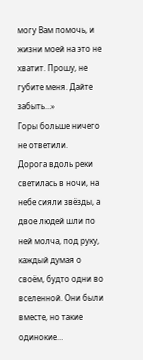могу Вам помочь, и жизни моей на это не хватит. Прошу, не губите меня. Дайте забыть…»
Горы больше ничего не ответили.
Дорога вдоль реки светилась в ночи, на небе сияли звёзды, а двое людей шли по ней молча, под руку, каждый думая о своём, будто одни во вселенной. Они были вместе, но такие одинокие…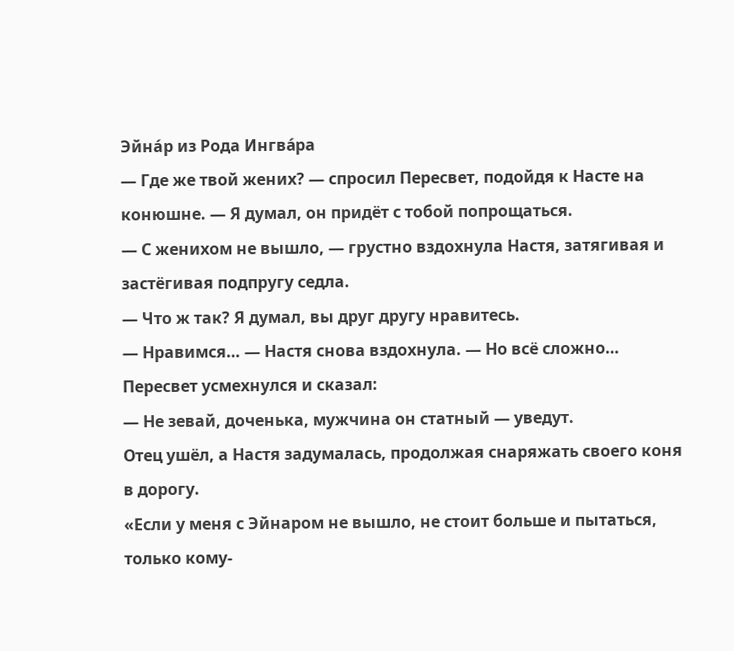Эйна́р из Рода Ингва́ра
— Где же твой жених? — спросил Пересвет, подойдя к Насте на конюшне. — Я думал, он придёт с тобой попрощаться.
— С женихом не вышло, — грустно вздохнула Настя, затягивая и застёгивая подпругу седла.
— Что ж так? Я думал, вы друг другу нравитесь.
— Нравимся… — Настя снова вздохнула. — Но всё сложно…
Пересвет усмехнулся и сказал:
— Не зевай, доченька, мужчина он статный — уведут.
Отец ушёл, а Настя задумалась, продолжая снаряжать своего коня в дорогу.
«Если у меня с Эйнаром не вышло, не стоит больше и пытаться, только кому-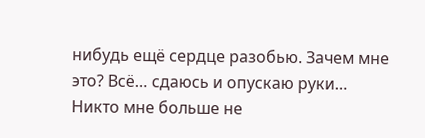нибудь ещё сердце разобью. Зачем мне это? Всё… сдаюсь и опускаю руки… Никто мне больше не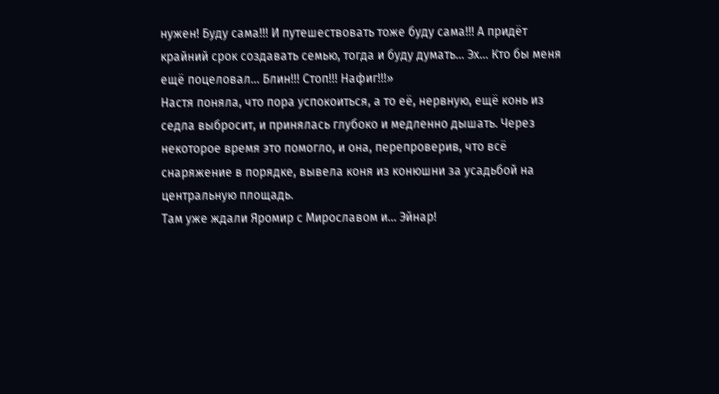нужен! Буду сама!!! И путешествовать тоже буду сама!!! А придёт крайний срок создавать семью, тогда и буду думать… Эх… Кто бы меня ещё поцеловал… Блин!!! Стоп!!! Нафиг!!!»
Настя поняла, что пора успокоиться, а то её, нервную, ещё конь из седла выбросит, и принялась глубоко и медленно дышать. Через некоторое время это помогло, и она, перепроверив, что всё снаряжение в порядке, вывела коня из конюшни за усадьбой на центральную площадь.
Там уже ждали Яромир с Мирославом и… Эйнар!